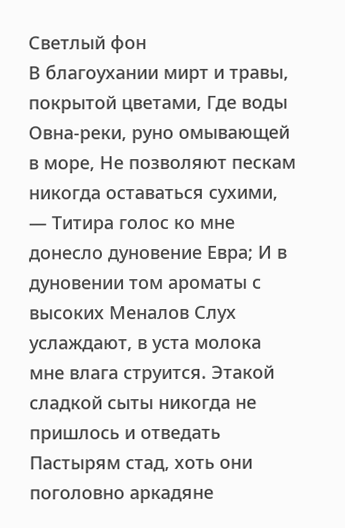Светлый фон
В благоухании мирт и травы, покрытой цветами, Где воды Овна-реки, руно омывающей в море, Не позволяют пескам никогда оставаться сухими, — Титира голос ко мне донесло дуновение Евра; И в дуновении том ароматы с высоких Меналов Слух услаждают, в уста молока мне влага струится. Этакой сладкой сыты никогда не пришлось и отведать Пастырям стад, хоть они поголовно аркадяне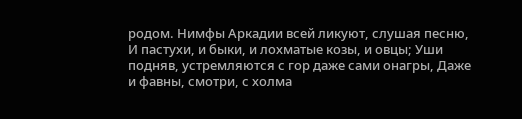родом. Нимфы Аркадии всей ликуют, слушая песню, И пастухи, и быки, и лохматые козы, и овцы; Уши подняв, устремляются с гор даже сами онагры, Даже и фавны, смотри, с холма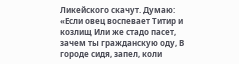Ликейского скачут. Думаю: «Если овец воспевает Титир и козлищ Или же стадо пасет, зачем ты гражданскую оду, В городе сидя, запел, коли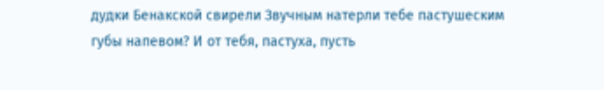дудки Бенакской свирели Звучным натерли тебе пастушеским губы напевом? И от тебя, пастуха, пусть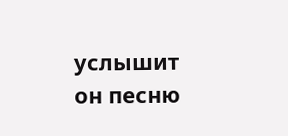услышит он песню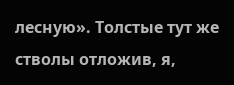лесную». Толстые тут же стволы отложив, я,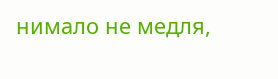нимало не медля,